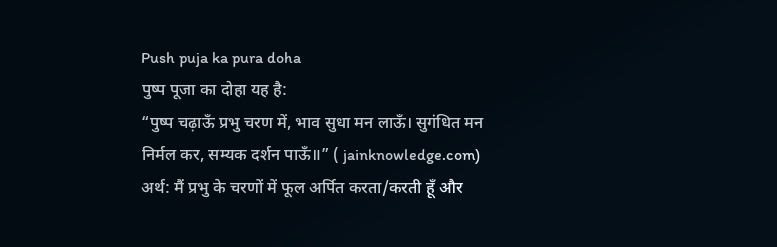Push puja ka pura doha
पुष्प पूजा का दोहा यह है:
“पुष्प चढ़ाऊँ प्रभु चरण में, भाव सुधा मन लाऊँ। सुगंधित मन निर्मल कर, सम्यक दर्शन पाऊँ॥” ( jainknowledge.com)
अर्थ: मैं प्रभु के चरणों में फूल अर्पित करता/करती हूँ और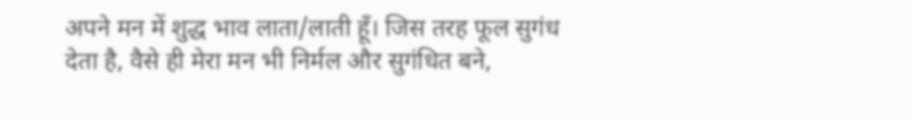अपने मन में शुद्ध भाव लाता/लाती हूँ। जिस तरह फूल सुगंध देता है, वैसे ही मेरा मन भी निर्मल और सुगंधित बने,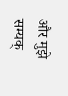और मुझे सम्यक्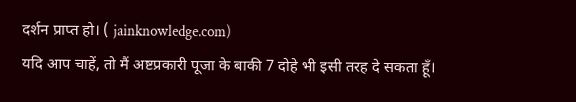दर्शन प्राप्त हो। ( jainknowledge.com)
यदि आप चाहें, तो मैं अष्टप्रकारी पूजा के बाकी 7 दोहे भी इसी तरह दे सकता हूँ।